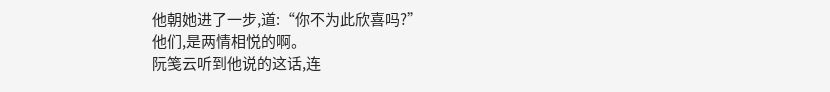他朝她进了一步,道:“你不为此欣喜吗?”
他们,是两情相悦的啊。
阮笺云听到他说的这话,连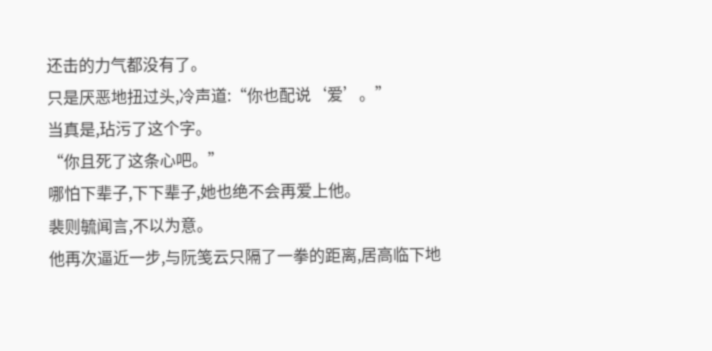还击的力气都没有了。
只是厌恶地扭过头,冷声道:“你也配说‘爱’。”
当真是,玷污了这个字。
“你且死了这条心吧。”
哪怕下辈子,下下辈子,她也绝不会再爱上他。
裴则毓闻言,不以为意。
他再次逼近一步,与阮笺云只隔了一拳的距离,居高临下地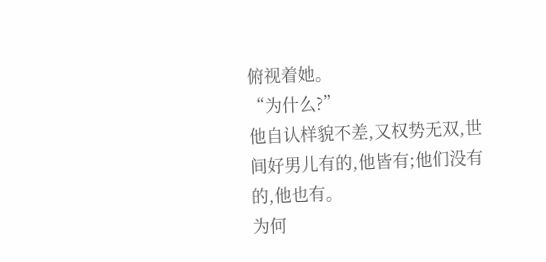俯视着她。
“为什么?”
他自认样貌不差,又权势无双,世间好男儿有的,他皆有;他们没有的,他也有。
为何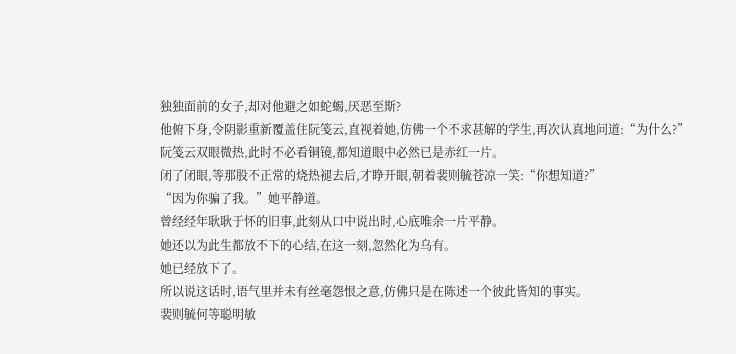独独面前的女子,却对他避之如蛇蝎,厌恶至斯?
他俯下身,令阴影重新覆盖住阮笺云,直视着她,仿佛一个不求甚解的学生,再次认真地问道:“为什么?”
阮笺云双眼微热,此时不必看铜镜,都知道眼中必然已是赤红一片。
闭了闭眼,等那股不正常的烧热褪去后,才睁开眼,朝着裴则毓苍凉一笑:“你想知道?”
“因为你骗了我。”她平静道。
曾经经年耿耿于怀的旧事,此刻从口中说出时,心底唯余一片平静。
她还以为此生都放不下的心结,在这一刻,忽然化为乌有。
她已经放下了。
所以说这话时,语气里并未有丝毫怨恨之意,仿佛只是在陈述一个彼此皆知的事实。
裴则毓何等聪明敏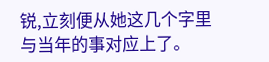锐,立刻便从她这几个字里与当年的事对应上了。